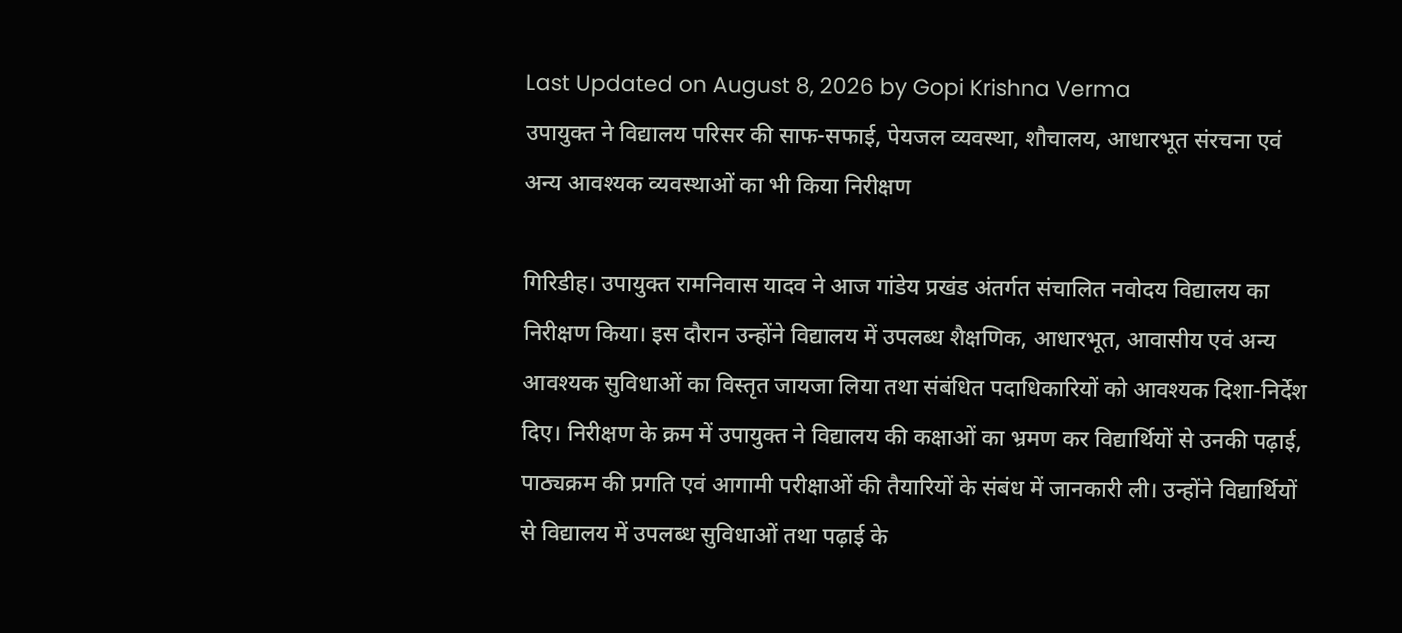Last Updated on August 8, 2026 by Gopi Krishna Verma
उपायुक्त ने विद्यालय परिसर की साफ-सफाई, पेयजल व्यवस्था, शौचालय, आधारभूत संरचना एवं अन्य आवश्यक व्यवस्थाओं का भी किया निरीक्षण

गिरिडीह। उपायुक्त रामनिवास यादव ने आज गांडेय प्रखंड अंतर्गत संचालित नवोदय विद्यालय का निरीक्षण किया। इस दौरान उन्होंने विद्यालय में उपलब्ध शैक्षणिक, आधारभूत, आवासीय एवं अन्य आवश्यक सुविधाओं का विस्तृत जायजा लिया तथा संबंधित पदाधिकारियों को आवश्यक दिशा-निर्देश दिए। निरीक्षण के क्रम में उपायुक्त ने विद्यालय की कक्षाओं का भ्रमण कर विद्यार्थियों से उनकी पढ़ाई, पाठ्यक्रम की प्रगति एवं आगामी परीक्षाओं की तैयारियों के संबंध में जानकारी ली। उन्होंने विद्यार्थियों से विद्यालय में उपलब्ध सुविधाओं तथा पढ़ाई के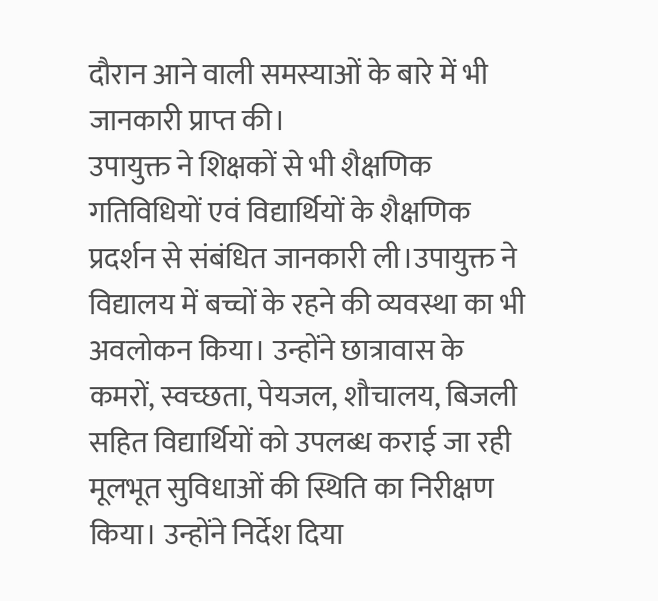दौरान आने वाली समस्याओं के बारे में भी जानकारी प्राप्त की।
उपायुक्त ने शिक्षकों से भी शैक्षणिक गतिविधियों एवं विद्यार्थियों के शैक्षणिक प्रदर्शन से संबंधित जानकारी ली।उपायुक्त ने विद्यालय में बच्चों के रहने की व्यवस्था का भी अवलोकन किया। उन्होंने छात्रावास के कमरों, स्वच्छता, पेयजल, शौचालय, बिजली सहित विद्यार्थियों को उपलब्ध कराई जा रही मूलभूत सुविधाओं की स्थिति का निरीक्षण किया। उन्होंने निर्देश दिया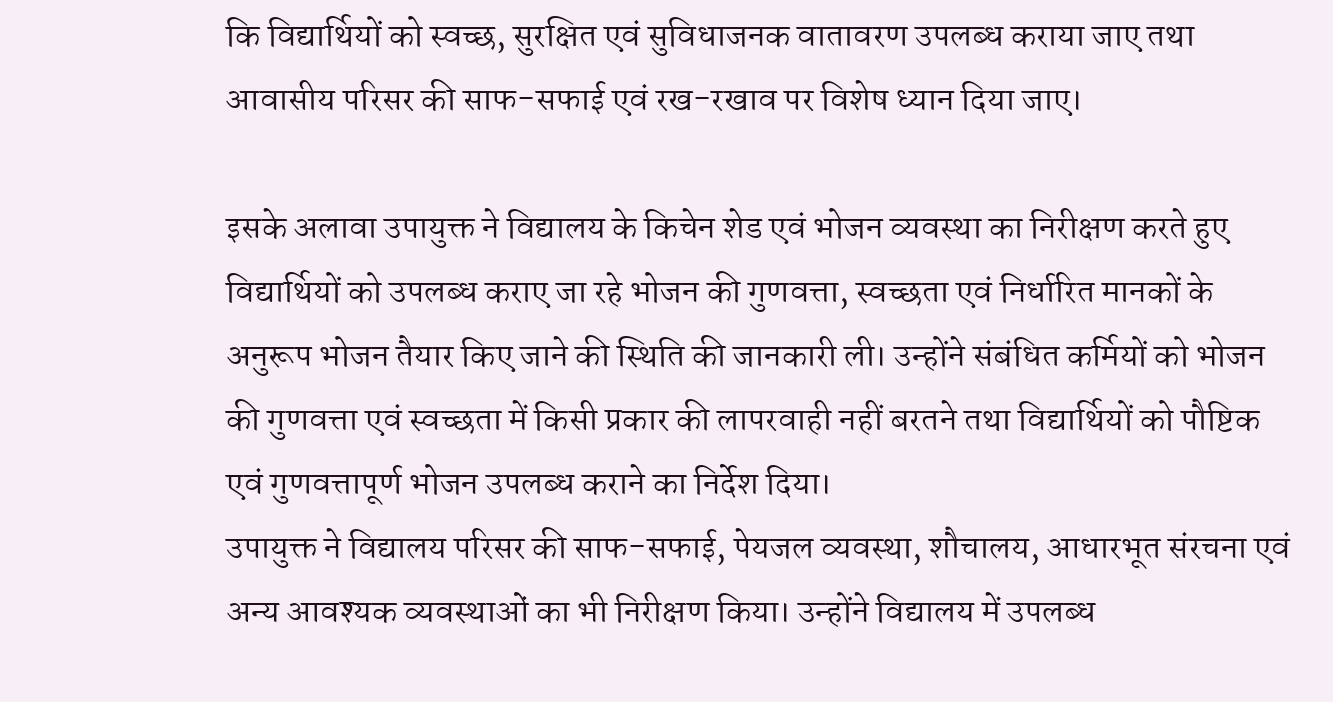कि विद्यार्थियों को स्वच्छ, सुरक्षित एवं सुविधाजनक वातावरण उपलब्ध कराया जाए तथा आवासीय परिसर की साफ-सफाई एवं रख-रखाव पर विशेष ध्यान दिया जाए।

इसके अलावा उपायुक्त ने विद्यालय के किचेन शेड एवं भोजन व्यवस्था का निरीक्षण करते हुए विद्यार्थियों को उपलब्ध कराए जा रहे भोजन की गुणवत्ता, स्वच्छता एवं निर्धारित मानकों के अनुरूप भोजन तैयार किए जाने की स्थिति की जानकारी ली। उन्होंने संबंधित कर्मियों को भोजन की गुणवत्ता एवं स्वच्छता में किसी प्रकार की लापरवाही नहीं बरतने तथा विद्यार्थियों को पौष्टिक एवं गुणवत्तापूर्ण भोजन उपलब्ध कराने का निर्देश दिया।
उपायुक्त ने विद्यालय परिसर की साफ-सफाई, पेयजल व्यवस्था, शौचालय, आधारभूत संरचना एवं अन्य आवश्यक व्यवस्थाओं का भी निरीक्षण किया। उन्होंने विद्यालय में उपलब्ध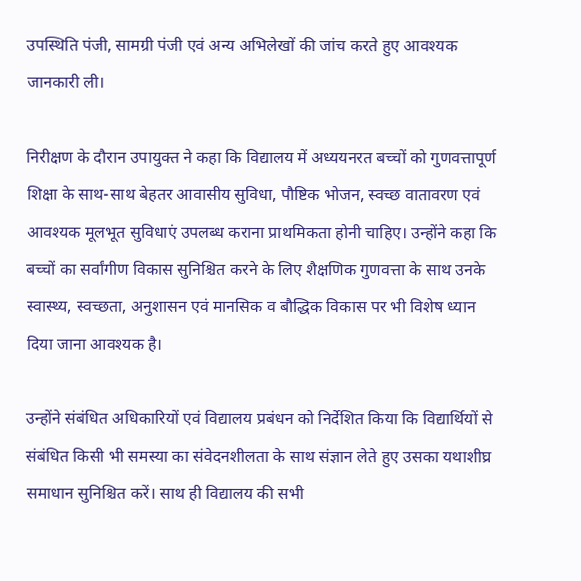उपस्थिति पंजी, सामग्री पंजी एवं अन्य अभिलेखों की जांच करते हुए आवश्यक जानकारी ली।

निरीक्षण के दौरान उपायुक्त ने कहा कि विद्यालय में अध्ययनरत बच्चों को गुणवत्तापूर्ण शिक्षा के साथ-साथ बेहतर आवासीय सुविधा, पौष्टिक भोजन, स्वच्छ वातावरण एवं आवश्यक मूलभूत सुविधाएं उपलब्ध कराना प्राथमिकता होनी चाहिए। उन्होंने कहा कि बच्चों का सर्वांगीण विकास सुनिश्चित करने के लिए शैक्षणिक गुणवत्ता के साथ उनके स्वास्थ्य, स्वच्छता, अनुशासन एवं मानसिक व बौद्धिक विकास पर भी विशेष ध्यान दिया जाना आवश्यक है।

उन्होंने संबंधित अधिकारियों एवं विद्यालय प्रबंधन को निर्देशित किया कि विद्यार्थियों से संबंधित किसी भी समस्या का संवेदनशीलता के साथ संज्ञान लेते हुए उसका यथाशीघ्र समाधान सुनिश्चित करें। साथ ही विद्यालय की सभी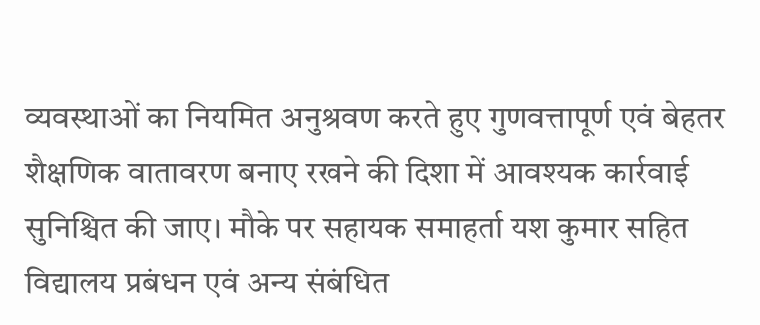व्यवस्थाओं का नियमित अनुश्रवण करते हुए गुणवत्तापूर्ण एवं बेहतर शैक्षणिक वातावरण बनाए रखने की दिशा में आवश्यक कार्रवाई सुनिश्चित की जाए। मौके पर सहायक समाहर्ता यश कुमार सहित विद्यालय प्रबंधन एवं अन्य संबंधित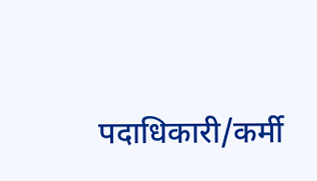पदाधिकारी/कर्मी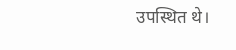उपस्थित थे।